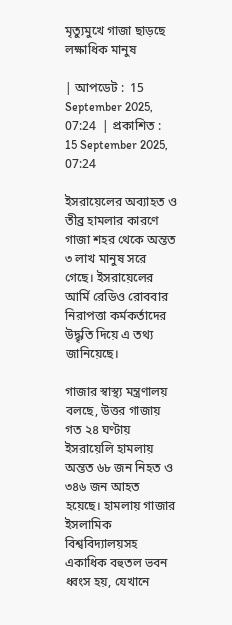মৃত্যুমুখে গাজা ছাড়ছে লক্ষাধিক মানুষ

| আপডেট :  15 September 2025, 07:24  | প্রকাশিত :  15 September 2025, 07:24

ইসরায়েলের অব্যাহত ও তীব্র হামলার কারণে গাজা শহর থেকে অন্তত ৩ লাখ মানুষ সরে গেছে। ইসরায়েলের আর্মি রেডিও রোববার নিরাপত্তা কর্মকর্তাদের উদ্ধৃতি দিয়ে এ তথ্য জানিয়েছে।

গাজার স্বাস্থ্য মন্ত্রণালয় বলছে, উত্তর গাজায় গত ২৪ ঘণ্টায় ইসরায়েলি হামলায় অন্তত ৬৮ জন নিহত ও ৩৪৬ জন আহত হয়েছে। হামলায় গাজার ইসলামিক বিশ্ববিদ্যালয়সহ একাধিক বহুতল ভবন ধ্বংস হয়, যেখানে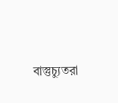বাস্তুচ্যুতরা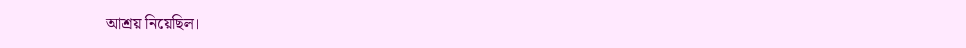আশ্রয় নিয়েছিল।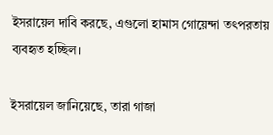ইসরায়েল দাবি করছে, এগুলো হামাস গোয়েন্দা তৎপরতায় ব্যবহৃত হচ্ছিল।

ইসরায়েল জানিয়েছে, তারা গাজা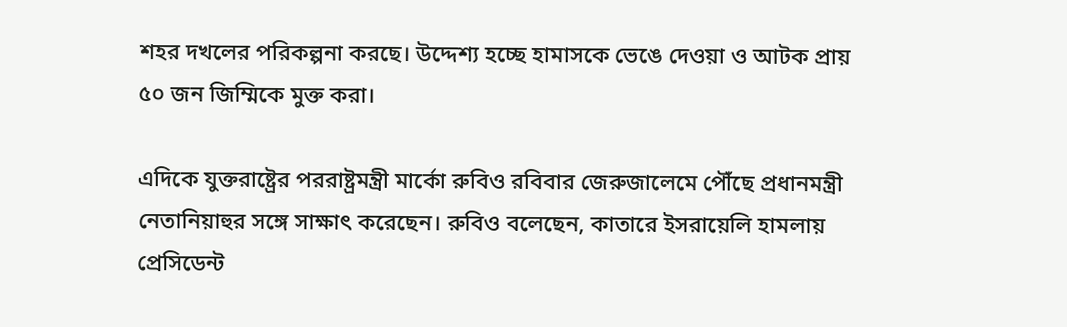শহর দখলের পরিকল্পনা করছে। উদ্দেশ্য হচ্ছে হামাসকে ভেঙে দেওয়া ও আটক প্রায় ৫০ জন জিম্মিকে মুক্ত করা।

এদিকে যুক্তরাষ্ট্রের পররাষ্ট্রমন্ত্রী মার্কো রুবিও রবিবার জেরুজালেমে পৌঁছে প্রধানমন্ত্রী নেতানিয়াহুর সঙ্গে সাক্ষাৎ করেছেন। রুবিও বলেছেন, কাতারে ইসরায়েলি হামলায় প্রেসিডেন্ট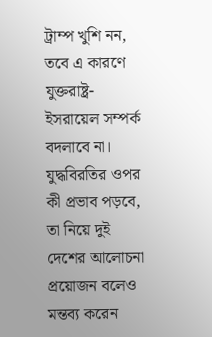ট্রাম্প খুশি নন, তবে এ কারণে যুক্তরাষ্ট্র-ইসরায়েল সম্পর্ক বদলাবে না। যুদ্ধবিরতির ওপর কী প্রভাব পড়বে, তা নিয়ে দুই দেশের আলোচনা প্রয়োজন বলেও মন্তব্য করেন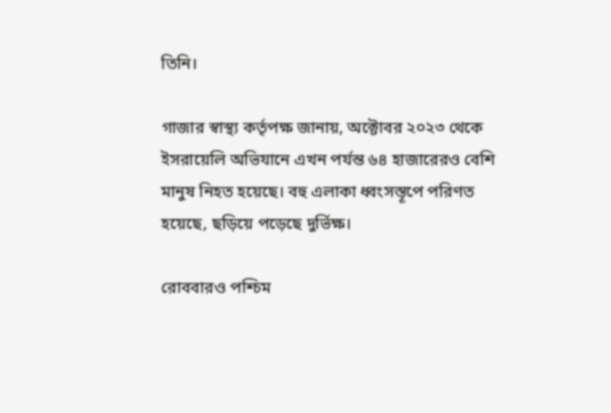তিনি।

গাজার স্বাস্থ্য কর্তৃপক্ষ জানায়, অক্টোবর ২০২৩ থেকে ইসরায়েলি অভিযানে এখন পর্যন্ত ৬৪ হাজারেরও বেশি মানুষ নিহত হয়েছে। বহু এলাকা ধ্বংসস্তূপে পরিণত হয়েছে, ছড়িয়ে পড়েছে দুর্ভিক্ষ।

রোববারও পশ্চিম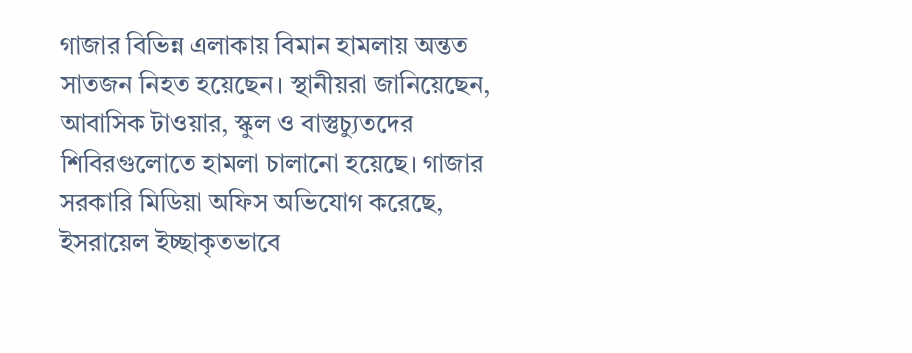গাজার বিভিন্ন এলাকায় বিমান হামলায় অন্তত সাতজন নিহত হয়েছেন। স্থানীয়রা জানিয়েছেন, আবাসিক টাওয়ার, স্কুল ও বাস্তুচ্যুতদের শিবিরগুলোতে হামলা চালানো হয়েছে। গাজার সরকারি মিডিয়া অফিস অভিযোগ করেছে, ইসরায়েল ইচ্ছাকৃতভাবে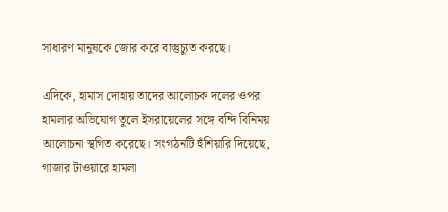সাধারণ মানুষকে জোর করে বাস্তুচ্যুত করছে।

এদিকে, হামাস দোহায় তাদের আলোচক দলের ওপর হামলার অভিযোগ তুলে ইসরায়েলের সঙ্গে বন্দি বিনিময় আলোচনা স্থগিত করেছে। সংগঠনটি হুঁশিয়ারি দিয়েছে, গাজার টাওয়ারে হামলা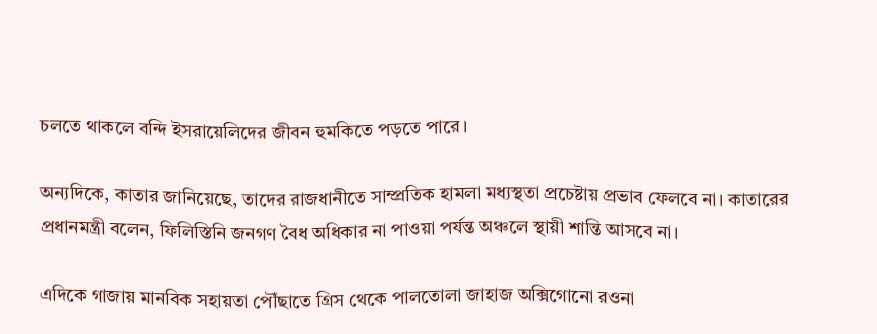চলতে থাকলে বন্দি ইসরায়েলিদের জীবন হুমকিতে পড়তে পারে।

অন্যদিকে, কাতার জানিয়েছে, তাদের রাজধানীতে সাম্প্রতিক হামলা মধ্যস্থতা প্রচেষ্টায় প্রভাব ফেলবে না। কাতারের প্রধানমন্ত্রী বলেন, ফিলিস্তিনি জনগণ বৈধ অধিকার না পাওয়া পর্যন্ত অঞ্চলে স্থায়ী শান্তি আসবে না।

এদিকে গাজায় মানবিক সহায়তা পৌঁছাতে গ্রিস থেকে পালতোলা জাহাজ অক্সিগোনো রওনা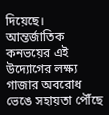দিয়েছে। আন্তর্জাতিক কনভয়ের এই উদ্যোগের লক্ষ্য গাজার অবরোধ ভেঙে সহায়তা পৌঁছে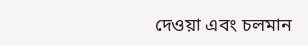দেওয়া এবং চলমান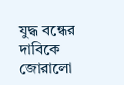যুদ্ধ বন্ধের দাবিকে জোরালো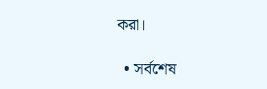করা।

  • সর্বশেষ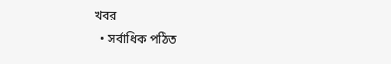খবর
  • সর্বাধিক পঠিত